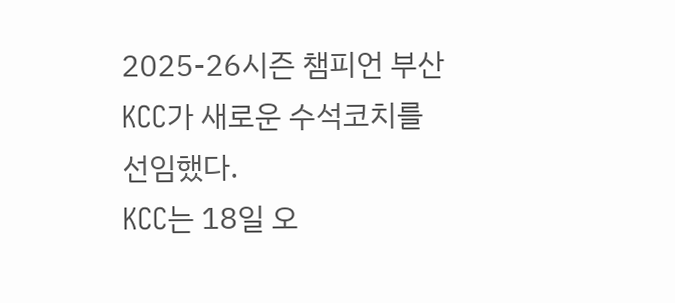2025-26시즌 챔피언 부산 KCC가 새로운 수석코치를 선임했다.
KCC는 18일 오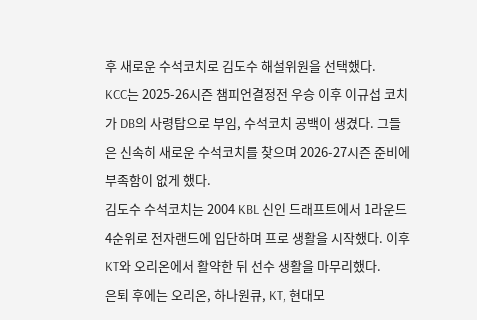후 새로운 수석코치로 김도수 해설위원을 선택했다.
KCC는 2025-26시즌 챔피언결정전 우승 이후 이규섭 코치가 DB의 사령탑으로 부임, 수석코치 공백이 생겼다. 그들은 신속히 새로운 수석코치를 찾으며 2026-27시즌 준비에 부족함이 없게 했다.
김도수 수석코치는 2004 KBL 신인 드래프트에서 1라운드 4순위로 전자랜드에 입단하며 프로 생활을 시작했다. 이후 KT와 오리온에서 활약한 뒤 선수 생활을 마무리했다.
은퇴 후에는 오리온, 하나원큐, KT, 현대모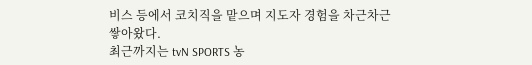비스 등에서 코치직을 맡으며 지도자 경험을 차근차근 쌓아왔다.
최근까지는 tvN SPORTS 농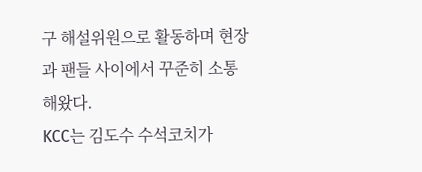구 해설위원으로 활동하며 현장과 팬들 사이에서 꾸준히 소통해왔다.
KCC는 김도수 수석코치가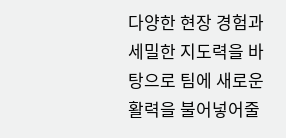다양한 현장 경험과 세밀한 지도력을 바탕으로 팀에 새로운 활력을 불어넣어줄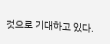것으로 기대하고 있다.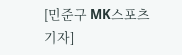[민준구 MK스포츠 기자]